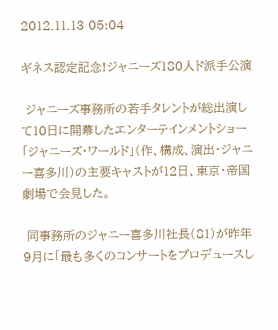2012.11.13 05:04

ギネス認定記念!ジャニーズ180人ド派手公演

 ジャニーズ事務所の若手タレントが総出演して10日に開幕したエンターテインメントショー「ジャニーズ・ワールド」(作、構成、演出・ジャニー喜多川)の主要キャストが12日、東京・帝国劇場で会見した。

 同事務所のジャニー喜多川社長(81)が昨年9月に「最も多くのコンサートをプロデュースし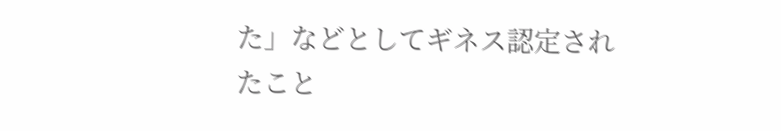た」などとしてギネス認定されたこと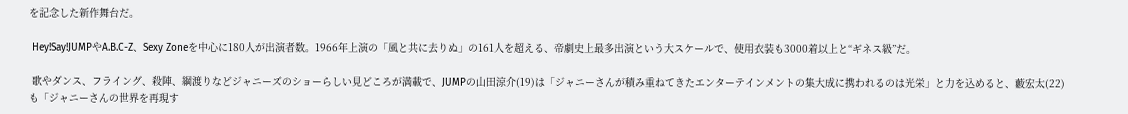を記念した新作舞台だ。

 Hey!Say!JUMPやA.B.C-Z、Sexy Zoneを中心に180人が出演者数。1966年上演の「風と共に去りぬ」の161人を超える、帝劇史上最多出演という大スケールで、使用衣装も3000着以上と“ギネス級”だ。

 歌やダンス、フライング、殺陣、綱渡りなどジャニーズのショーらしい見どころが満載で、JUMPの山田涼介(19)は「ジャニーさんが積み重ねてきたエンターテインメントの集大成に携われるのは光栄」と力を込めると、藪宏太(22)も「ジャニーさんの世界を再現す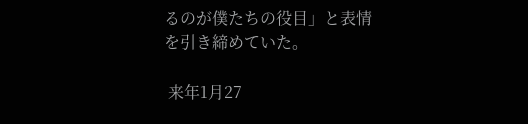るのが僕たちの役目」と表情を引き締めていた。

 来年1月27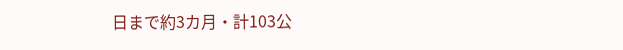日まで約3カ月・計103公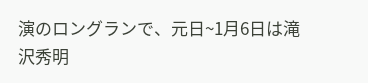演のロングランで、元日~1月6日は滝沢秀明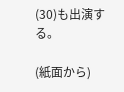(30)も出演する。

(紙面から)